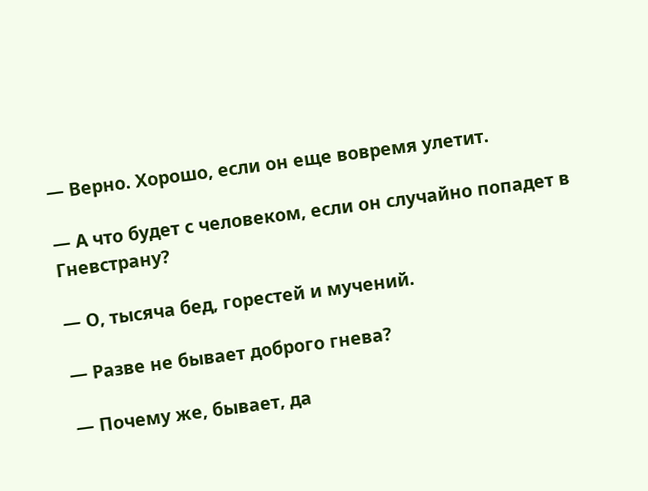— Верно. Хорошо, если он еще вовремя улетит.

— А что будет с человеком, если он случайно попадет в Гневстрану?

— О, тысяча бед, горестей и мучений.

— Разве не бывает доброго гнева?

— Почему же, бывает, да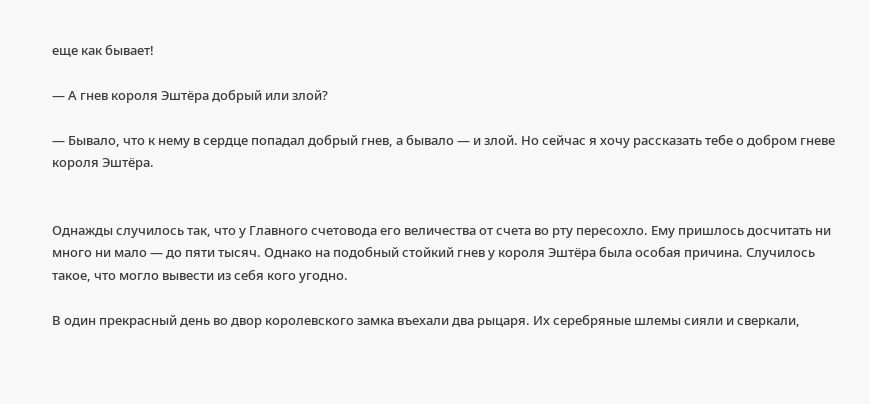еще как бывает!

— А гнев короля Эштёра добрый или злой?

— Бывало, что к нему в сердце попадал добрый гнев, а бывало — и злой. Но сейчас я хочу рассказать тебе о добром гневе короля Эштёра.


Однажды случилось так, что у Главного счетовода его величества от счета во рту пересохло. Ему пришлось досчитать ни много ни мало — до пяти тысяч. Однако на подобный стойкий гнев у короля Эштёра была особая причина. Случилось такое, что могло вывести из себя кого угодно.

В один прекрасный день во двор королевского замка въехали два рыцаря. Их серебряные шлемы сияли и сверкали,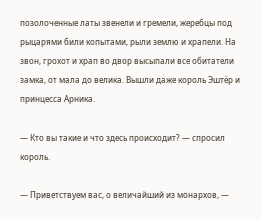позолоченные латы звенели и гремели, жеребцы под рыцарями били копытами, рыли землю и храпели. На звон, грохот и храп во двор высыпали все обитатели замка, от мала до велика. Вышли даже король Эштёр и принцесса Арника.

— Кто вы такие и что здесь происходит? — спросил король.

— Приветствуем вас, о величайший из монархов, —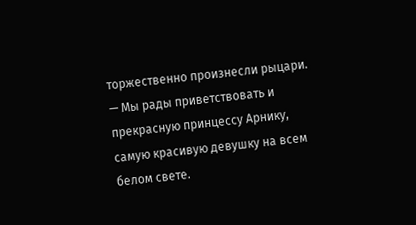торжественно произнесли рыцари. — Мы рады приветствовать и прекрасную принцессу Арнику, самую красивую девушку на всем белом свете.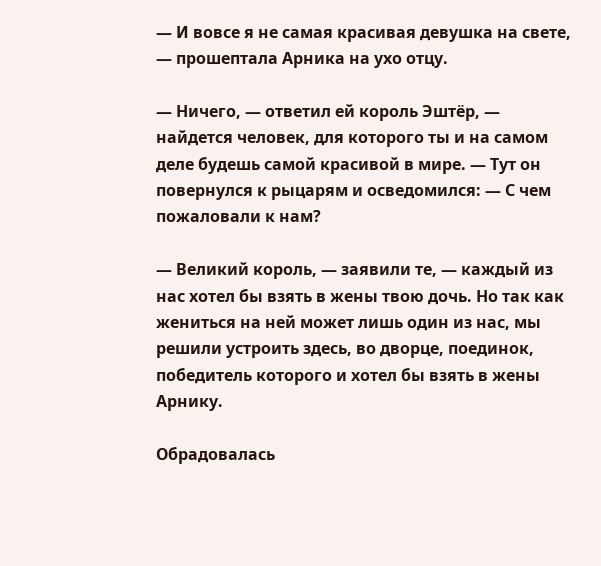— И вовсе я не самая красивая девушка на свете, — прошептала Арника на ухо отцу.

— Ничего, — ответил ей король Эштёр, — найдется человек, для которого ты и на самом деле будешь самой красивой в мире. — Тут он повернулся к рыцарям и осведомился: — С чем пожаловали к нам?

— Великий король, — заявили те, — каждый из нас хотел бы взять в жены твою дочь. Но так как жениться на ней может лишь один из нас, мы решили устроить здесь, во дворце, поединок, победитель которого и хотел бы взять в жены Арнику.

Обрадовалась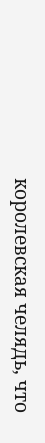королевская челядь, что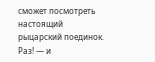сможет посмотреть настоящий рыцарский поединок. Раз! — и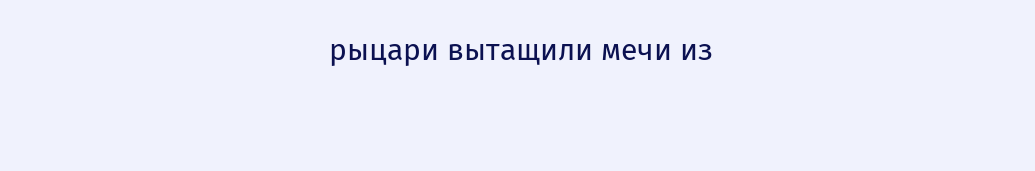рыцари вытащили мечи из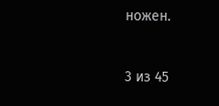ножен.



3 из 45